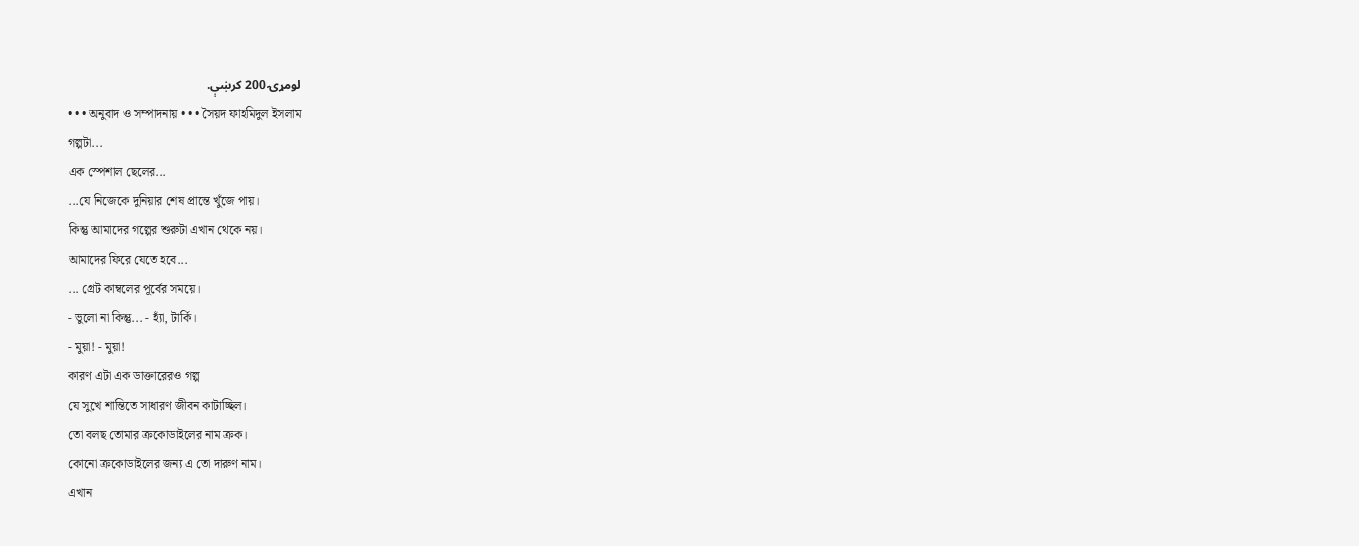لومړۍ 200 کرښې.
• • • অনুবাদ ও সম্পাদনায় • • • সৈয়দ ফাহমিদুল ইসলাম
গল্পটা...
এক স্পেশাল ছেলের...
...যে নিজেকে দুনিয়ার শেষ প্রান্তে খুঁজে পায়।
কিন্তু আমাদের গল্পের শুরুটা এখান থেকে নয়।
আমাদের ফিরে যেতে হবে...
... গ্রেট কাম্বলের পূর্বের সময়ে।
- ভুলো না কিন্তু... - হ্যাঁ, টার্কি।
- মুয়া! - মুয়া!
কারণ এটা এক ডাক্তারেরও গল্প
যে সুখে শান্তিতে সাধারণ জীবন কাটাচ্ছিল।
তো বলছ তোমার ক্রকোডাইলের নাম ক্রক।
কোনো ক্রকোডাইলের জন্য এ তো দারুণ নাম।
এখান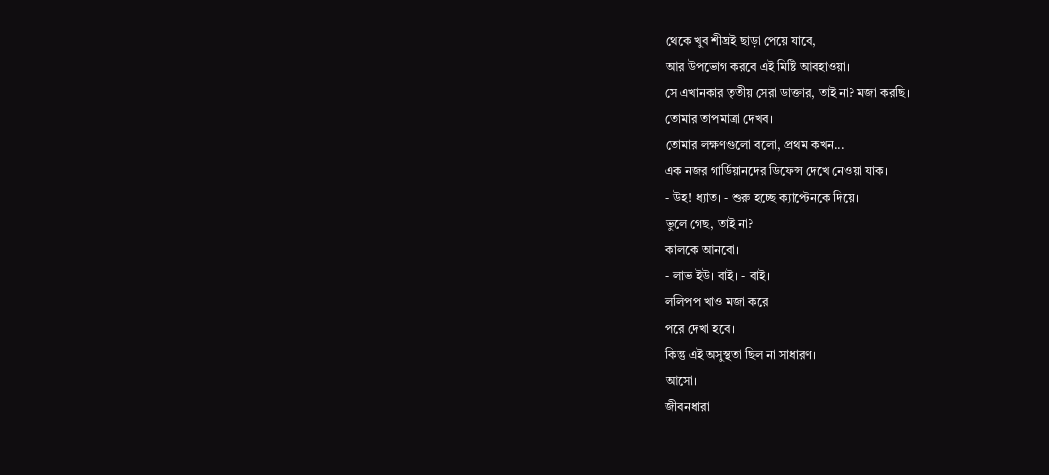থেকে খুব শীঘ্রই ছাড়া পেয়ে যাবে,
আর উপভোগ করবে এই মিষ্টি আবহাওয়া।
সে এখানকার তৃতীয় সেরা ডাক্তার, তাই না? মজা করছি।
তোমার তাপমাত্রা দেখব।
তোমার লক্ষণগুলো বলো, প্রথম কখন...
এক নজর গার্ডিয়ানদের ডিফেন্স দেখে নেওয়া যাক।
- উহ! ধ্যাত। - শুরু হচ্ছে ক্যাপ্টেনকে দিয়ে।
ভুলে গেছ, তাই না?
কালকে আনবো।
- লাভ ইউ। বাই। - বাই।
ললিপপ খাও মজা করে
পরে দেখা হবে।
কিন্তু এই অসুস্থতা ছিল না সাধারণ।
আসো।
জীবনধারা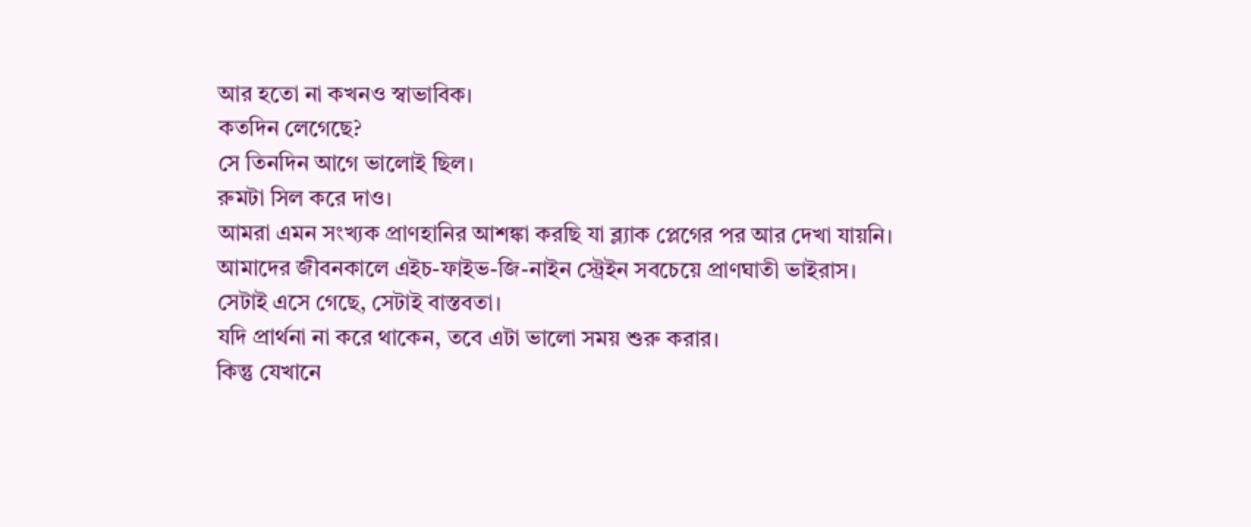আর হতো না কখনও স্বাভাবিক।
কতদিন লেগেছে?
সে তিনদিন আগে ভালোই ছিল।
রুমটা সিল করে দাও।
আমরা এমন সংখ্যক প্রাণহানির আশঙ্কা করছি যা ব্ল্যাক প্লেগের পর আর দেখা যায়নি।
আমাদের জীবনকালে এইচ-ফাইভ-জি-নাইন স্ট্রেইন সবচেয়ে প্রাণঘাতী ভাইরাস।
সেটাই এসে গেছে, সেটাই বাস্তবতা।
যদি প্রার্থনা না করে থাকেন, তবে এটা ভালো সময় শুরু করার।
কিন্তু যেখানে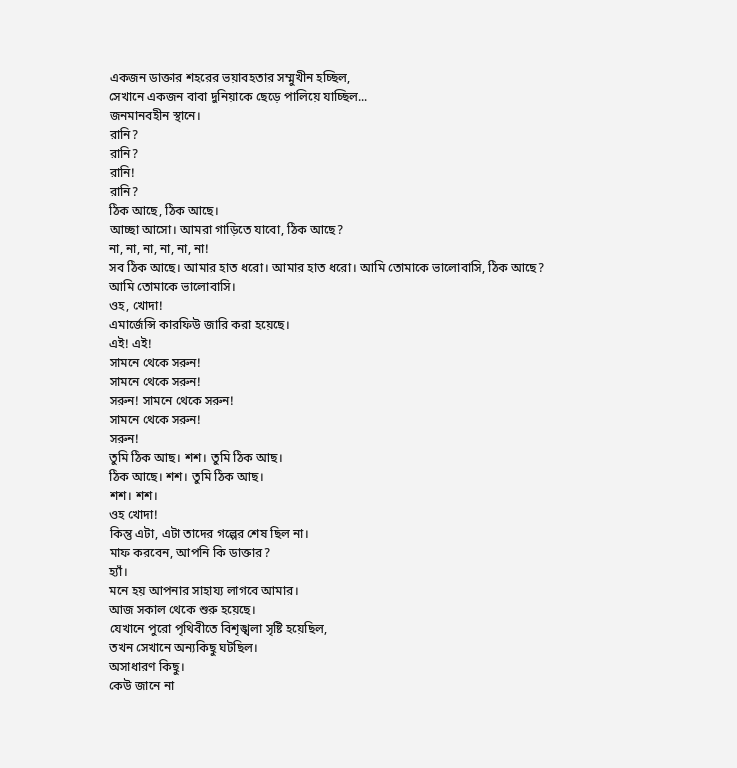একজন ডাক্তার শহরের ভয়াবহতার সম্মুখীন হচ্ছিল,
সেখানে একজন বাবা দুনিয়াকে ছেড়ে পালিয়ে যাচ্ছিল...
জনমানবহীন স্থানে।
রানি?
রানি?
রানি!
রানি?
ঠিক আছে, ঠিক আছে।
আচ্ছা আসো। আমরা গাড়িতে যাবো, ঠিক আছে?
না, না, না, না, না, না!
সব ঠিক আছে। আমার হাত ধরো। আমার হাত ধরো। আমি তোমাকে ভালোবাসি, ঠিক আছে?
আমি তোমাকে ভালোবাসি।
ওহ, খোদা!
এমার্জেন্সি কারফিউ জারি করা হয়েছে।
এই! এই!
সামনে থেকে সরুন!
সামনে থেকে সরুন!
সরুন! সামনে থেকে সরুন!
সামনে থেকে সরুন!
সরুন!
তুমি ঠিক আছ। শশ। তুমি ঠিক আছ।
ঠিক আছে। শশ। তুমি ঠিক আছ।
শশ। শশ।
ওহ খোদা!
কিন্তু এটা, এটা তাদের গল্পের শেষ ছিল না।
মাফ করবেন, আপনি কি ডাক্তার?
হ্যাঁ।
মনে হয় আপনার সাহায্য লাগবে আমার।
আজ সকাল থেকে শুরু হয়েছে।
যেখানে পুরো পৃথিবীতে বিশৃঙ্খলা সৃষ্টি হয়েছিল,
তখন সেখানে অন্যকিছু ঘটছিল।
অসাধারণ কিছু।
কেউ জানে না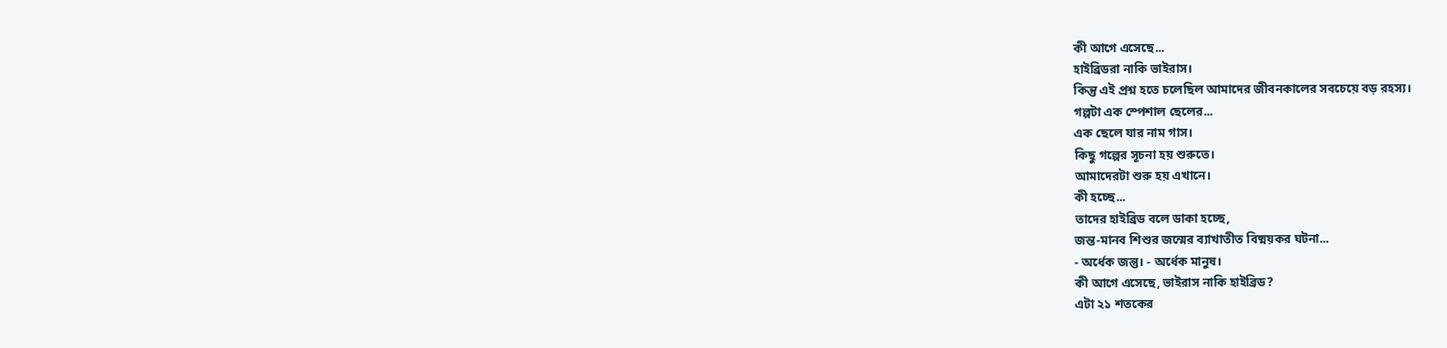কী আগে এসেছে...
হাইব্রিডরা নাকি ভাইরাস।
কিন্তু এই প্রশ্ন হতে চলেছিল আমাদের জীবনকালের সবচেয়ে বড় রহস্য।
গল্পটা এক স্পেশাল ছেলের...
এক ছেলে যার নাম গাস।
কিছু গল্পের সূচনা হয় শুরুতে।
আমাদেরটা শুরু হয় এখানে।
কী হচ্ছে...
তাদের হাইব্রিড বলে ডাকা হচ্ছে,
জন্ত-মানব শিশুর জন্মের ব্যাখাতীত বিষ্ময়কর ঘটনা...
- অর্ধেক জন্তু। - অর্ধেক মানুষ।
কী আগে এসেছে, ভাইরাস নাকি হাইব্রিড?
এটা ২১ শতকের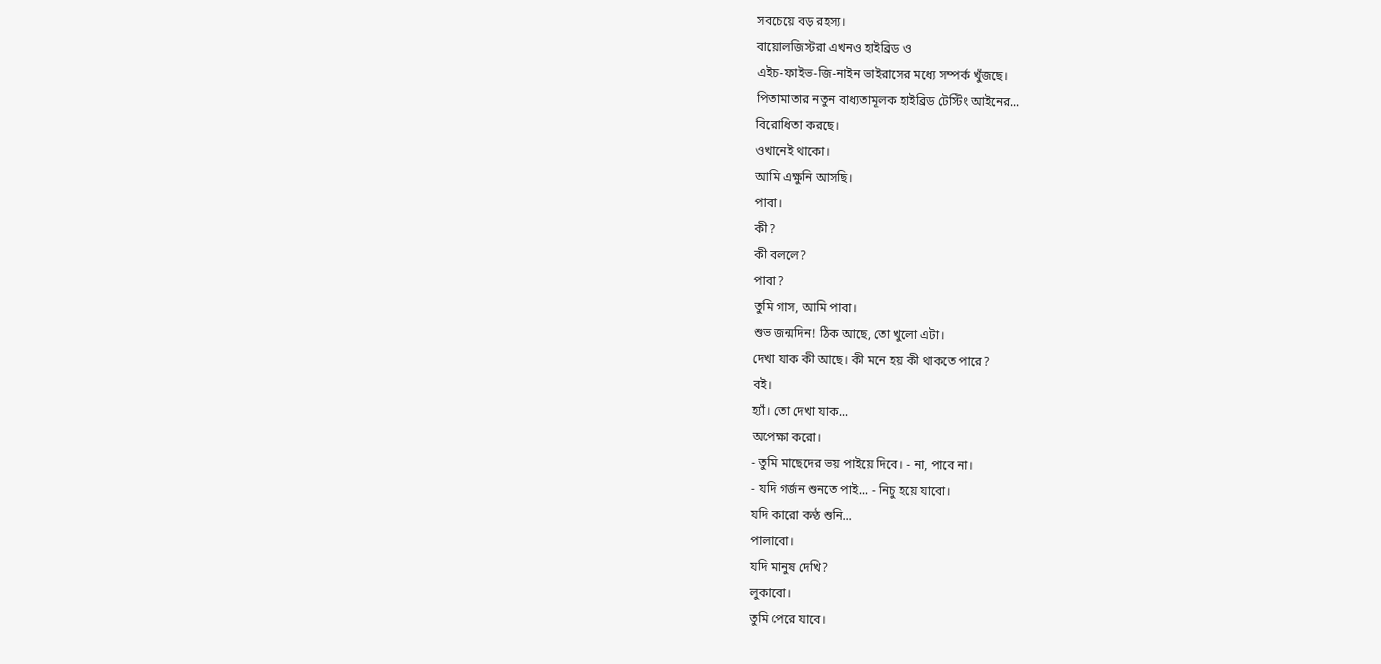সবচেয়ে বড় রহস্য।
বায়োলজিস্টরা এখনও হাইব্রিড ও
এইচ-ফাইভ-জি-নাইন ভাইরাসের মধ্যে সম্পর্ক খুঁজছে।
পিতামাতার নতুন বাধ্যতামূলক হাইব্রিড টেস্টিং আইনের...
বিরোধিতা করছে।
ওখানেই থাকো।
আমি এক্ষুনি আসছি।
পাবা।
কী?
কী বললে?
পাবা?
তুমি গাস, আমি পাবা।
শুভ জন্মদিন! ঠিক আছে, তো খুলো এটা।
দেখা যাক কী আছে। কী মনে হয় কী থাকতে পারে?
বই।
হ্যাঁ। তো দেখা যাক...
অপেক্ষা করো।
- তুমি মাছেদের ভয় পাইয়ে দিবে। - না, পাবে না।
- যদি গর্জন শুনতে পাই... - নিচু হয়ে যাবো।
যদি কারো কণ্ঠ শুনি...
পালাবো।
যদি মানুষ দেখি?
লুকাবো।
তুমি পেরে যাবে।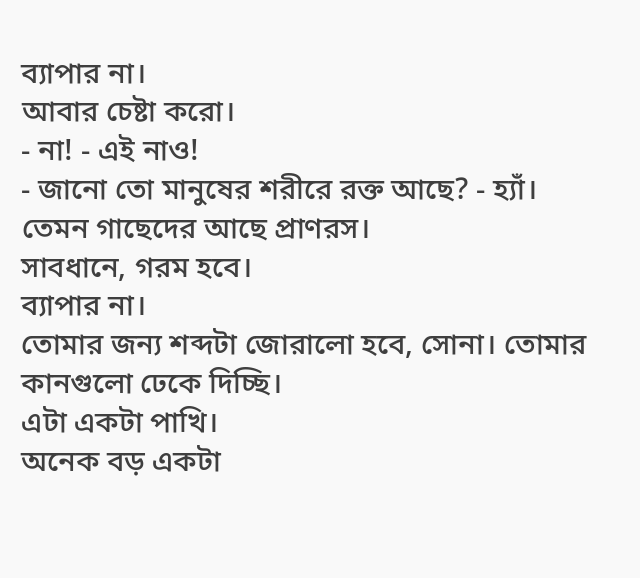ব্যাপার না।
আবার চেষ্টা করো।
- না! - এই নাও!
- জানো তো মানুষের শরীরে রক্ত আছে? - হ্যাঁ।
তেমন গাছেদের আছে প্রাণরস।
সাবধানে, গরম হবে।
ব্যাপার না।
তোমার জন্য শব্দটা জোরালো হবে, সোনা। তোমার কানগুলো ঢেকে দিচ্ছি।
এটা একটা পাখি।
অনেক বড় একটা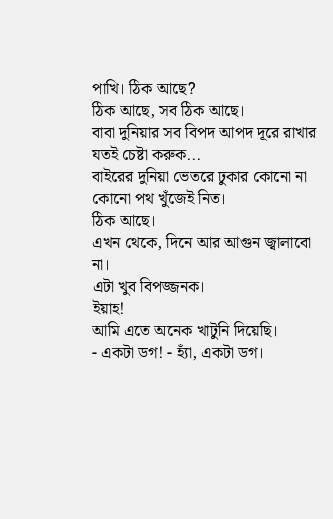পাখি। ঠিক আছে?
ঠিক আছে, সব ঠিক আছে।
বাবা দুনিয়ার সব বিপদ আপদ দূরে রাখার যতই চেষ্টা করুক...
বাইরের দুনিয়া ভেতরে ঢুকার কোনো না কোনো পথ খুঁজেই নিত।
ঠিক আছে।
এখন থেকে, দিনে আর আগুন জ্বালাবো না।
এটা খুব বিপজ্জনক।
ইয়াহ!
আমি এতে অনেক খাটুনি দিয়েছি।
- একটা ডগ! - হ্যাঁ, একটা ডগ।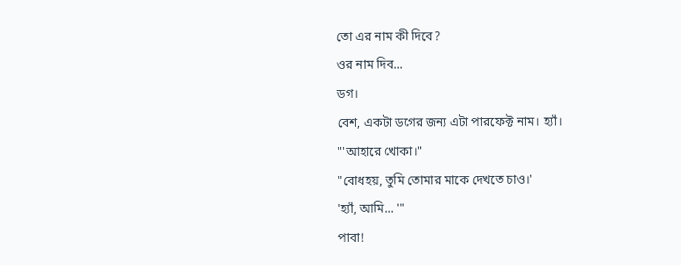তো এর নাম কী দিবে?
ওর নাম দিব...
ডগ।
বেশ, একটা ডগের জন্য এটা পারফেক্ট নাম। হ্যাঁ।
"'আহারে খোকা।"
"বোধহয়, তুমি তোমার মাকে দেখতে চাও।'
'হ্যাঁ, আমি... '"
পাবা!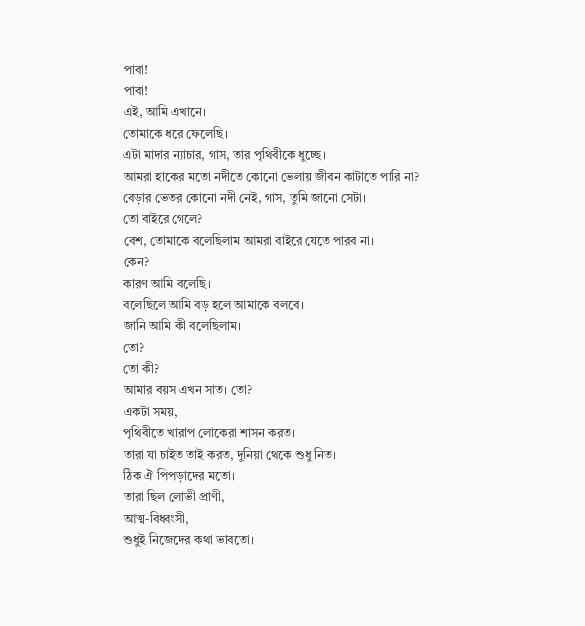পাবা!
পাবা!
এই, আমি এখানে।
তোমাকে ধরে ফেলেছি।
এটা মাদার ন্যাচার, গাস, তার পৃথিবীকে ধুচ্ছে।
আমরা হাকের মতো নদীতে কোনো ভেলায় জীবন কাটাতে পারি না?
বেড়ার ভেতর কোনো নদী নেই, গাস, তুমি জানো সেটা।
তো বাইরে গেলে?
বেশ, তোমাকে বলেছিলাম আমরা বাইরে যেতে পারব না।
কেন?
কারণ আমি বলেছি।
বলেছিলে আমি বড় হলে আমাকে বলবে।
জানি আমি কী বলেছিলাম।
তো?
তো কী?
আমার বয়স এখন সাত। তো?
একটা সময়,
পৃথিবীতে খারাপ লোকেরা শাসন করত।
তারা যা চাইত তাই করত, দুনিয়া থেকে শুধু নিত।
ঠিক ঐ পিপড়াদের মতো।
তারা ছিল লোভী প্রাণী,
আত্ম-বিধ্বংসী,
শুধুই নিজেদের কথা ভাবতো।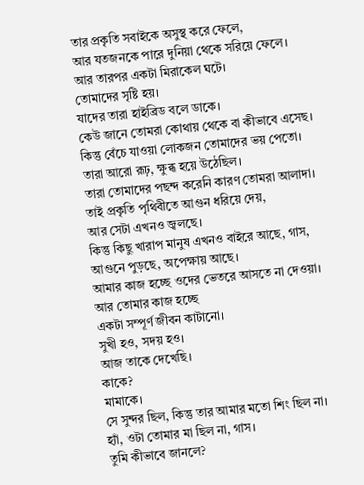তার প্রকৃতি সবাইকে অসুস্থ করে ফেলে,
আর যতজনকে পারে দুনিয়া থেকে সরিয়ে ফেলে।
আর তারপর একটা মিরাকেল ঘটে।
তোমাদের সৃষ্টি হয়।
যাদের তারা হাইব্রিড বলে ডাকে।
কেউ জানে তোমরা কোথায় থেকে বা কীভাবে এসেছ।
কিন্তু বেঁচে যাওয়া লোকজন তোমাদের ভয় পেতো।
তারা আরো রূঢ়, ক্ষুব্ধ হয়ে উঠেছিল।
তারা তোমাদের পছন্দ করেনি কারণ তোমরা আলাদা।
তাই প্রকৃতি পৃথিবীতে আগুন ধরিয়ে দেয়,
আর সেটা এখনও জ্বলছে।
কিন্তু কিছু খারাপ মানুষ এখনও বাইরে আছে, গাস,
আগুনে পুড়ছে, অপেক্ষায় আছে।
আমার কাজ হচ্ছে ওদের ভেতরে আসতে না দেওয়া।
আর তোমার কাজ হচ্ছে
একটা সম্পূর্ণ জীবন কাটানো।
সুখী হও, সদয় হও।
আজ তাকে দেখেছি।
কাকে?
মামাকে।
সে সুন্দর ছিল, কিন্তু তার আমার মতো শিং ছিল না।
হ্যাঁ, ওটা তোমার মা ছিল না, গাস।
তুমি কীভাবে জানলে?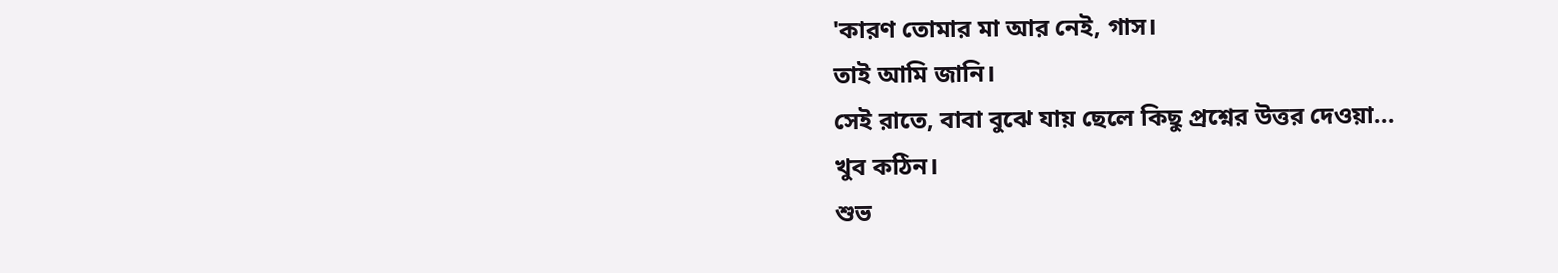'কারণ তোমার মা আর নেই, গাস।
তাই আমি জানি।
সেই রাতে, বাবা বুঝে যায় ছেলে কিছু প্রশ্নের উত্তর দেওয়া...
খুব কঠিন।
শুভ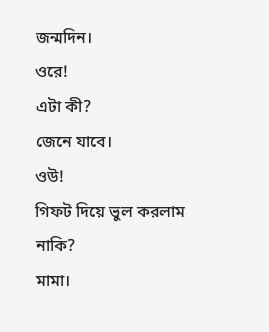জন্মদিন।
ওরে!
এটা কী?
জেনে যাবে।
ওউ!
গিফট দিয়ে ভুল করলাম নাকি?
মামা।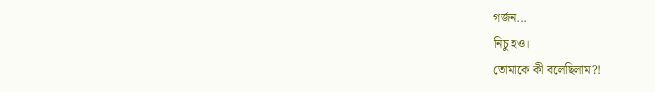গর্জন...
নিচু হও।
তোমাকে কী বলেছিলাম?!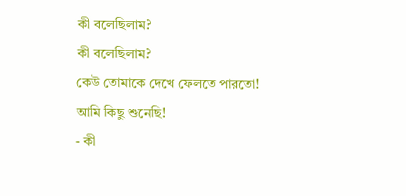কী বলেছিলাম?
কী বলেছিলাম?
কেউ তোমাকে দেখে ফেলতে পারতো!
আমি কিছু শুনেছি!
- কী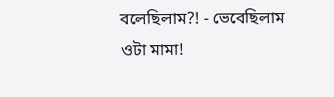বলেছিলাম?! - ভেবেছিলাম ওটা মামা!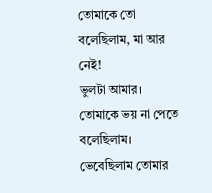তোমাকে তো বলেছিলাম, মা আর নেই!
ভুলটা আমার। তোমাকে ভয় না পেতে বলেছিলাম।
ভেবেছিলাম তোমার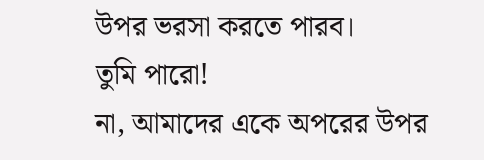উপর ভরসা করতে পারব।
তুমি পারো!
না, আমাদের একে অপরের উপর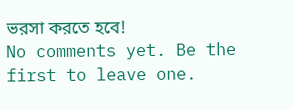ভরসা করতে হবে!
No comments yet. Be the first to leave one.